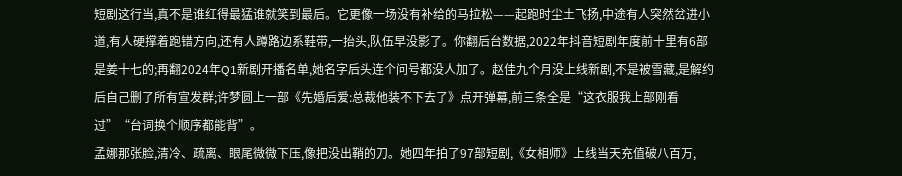短剧这行当,真不是谁红得最猛谁就笑到最后。它更像一场没有补给的马拉松——起跑时尘土飞扬,中途有人突然岔进小道,有人硬撑着跑错方向,还有人蹲路边系鞋带,一抬头,队伍早没影了。你翻后台数据,2022年抖音短剧年度前十里有6部是姜十七的;再翻2024年Q1新剧开播名单,她名字后头连个问号都没人加了。赵佳九个月没上线新剧,不是被雪藏,是解约后自己删了所有宣发群;许梦圆上一部《先婚后爱:总裁他装不下去了》点开弹幕,前三条全是“这衣服我上部刚看过”“台词换个顺序都能背”。
孟娜那张脸,清冷、疏离、眼尾微微下压,像把没出鞘的刀。她四年拍了97部短剧,《女相师》上线当天充值破八百万,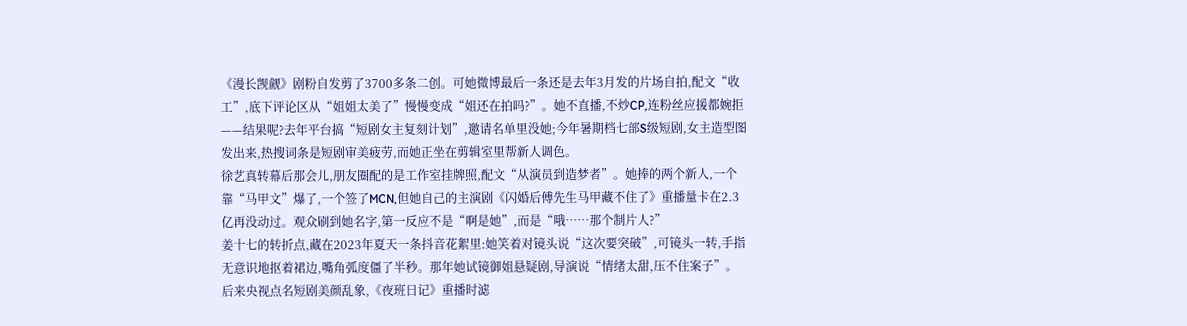《漫长觊觎》剧粉自发剪了3700多条二创。可她微博最后一条还是去年3月发的片场自拍,配文“收工”,底下评论区从“姐姐太美了”慢慢变成“姐还在拍吗?”。她不直播,不炒CP,连粉丝应援都婉拒——结果呢?去年平台搞“短剧女主复刻计划”,邀请名单里没她;今年暑期档七部S级短剧,女主造型图发出来,热搜词条是短剧审美疲劳,而她正坐在剪辑室里帮新人调色。
徐艺真转幕后那会儿,朋友圈配的是工作室挂牌照,配文“从演员到造梦者”。她捧的两个新人,一个靠“马甲文”爆了,一个签了MCN,但她自己的主演剧《闪婚后傅先生马甲藏不住了》重播量卡在2.3亿再没动过。观众刷到她名字,第一反应不是“啊是她”,而是“哦……那个制片人?”
姜十七的转折点,藏在2023年夏天一条抖音花絮里:她笑着对镜头说“这次要突破”,可镜头一转,手指无意识地抠着裙边,嘴角弧度僵了半秒。那年她试镜御姐悬疑剧,导演说“情绪太甜,压不住案子”。后来央视点名短剧美颜乱象,《夜班日记》重播时滤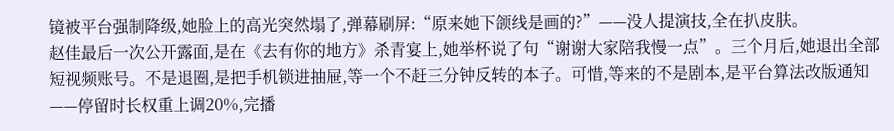镜被平台强制降级,她脸上的高光突然塌了,弹幕刷屏:“原来她下颌线是画的?”——没人提演技,全在扒皮肤。
赵佳最后一次公开露面,是在《去有你的地方》杀青宴上,她举杯说了句“谢谢大家陪我慢一点”。三个月后,她退出全部短视频账号。不是退圈,是把手机锁进抽屉,等一个不赶三分钟反转的本子。可惜,等来的不是剧本,是平台算法改版通知——停留时长权重上调20%,完播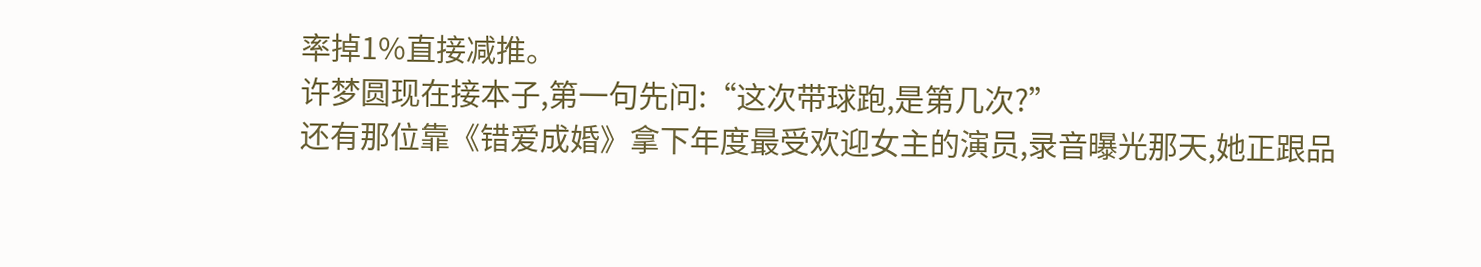率掉1%直接减推。
许梦圆现在接本子,第一句先问:“这次带球跑,是第几次?”
还有那位靠《错爱成婚》拿下年度最受欢迎女主的演员,录音曝光那天,她正跟品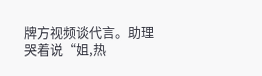牌方视频谈代言。助理哭着说“姐,热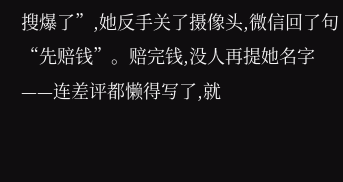搜爆了”,她反手关了摄像头,微信回了句“先赔钱”。赔完钱,没人再提她名字——连差评都懒得写了,就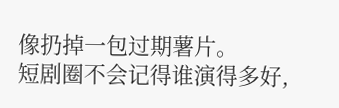像扔掉一包过期薯片。
短剧圈不会记得谁演得多好,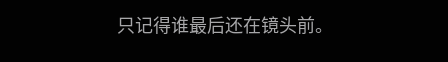只记得谁最后还在镜头前。